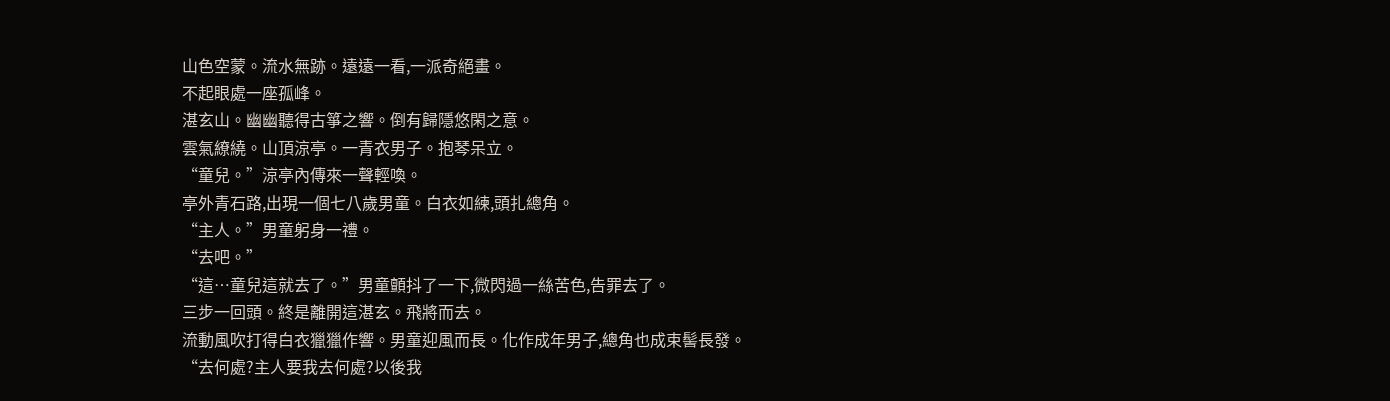山色空蒙。流水無跡。遠遠一看,一派奇絕畫。
不起眼處一座孤峰。
湛玄山。幽幽聽得古箏之響。倒有歸隱悠閑之意。
雲氣繚繞。山頂涼亭。一青衣男子。抱琴呆立。
“童兒。”涼亭內傳來一聲輕喚。
亭外青石路,出現一個七八歲男童。白衣如練,頭扎總角。
“主人。”男童躬身一禮。
“去吧。”
“這…童兒這就去了。”男童顫抖了一下,微閃過一絲苦色,告罪去了。
三步一回頭。終是離開這湛玄。飛將而去。
流動風吹打得白衣獵獵作響。男童迎風而長。化作成年男子,總角也成束髻長發。
“去何處?主人要我去何處?以後我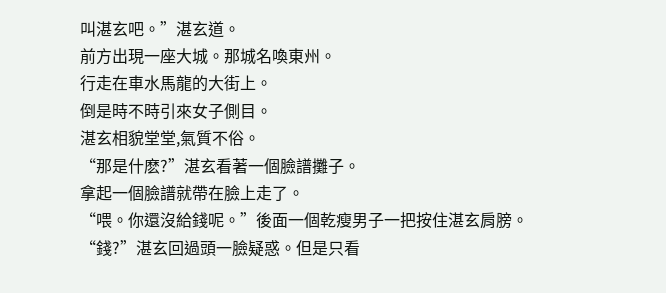叫湛玄吧。”湛玄道。
前方出現一座大城。那城名喚東州。
行走在車水馬龍的大街上。
倒是時不時引來女子側目。
湛玄相貌堂堂,氣質不俗。
“那是什麽?”湛玄看著一個臉譜攤子。
拿起一個臉譜就帶在臉上走了。
“喂。你還沒給錢呢。”後面一個乾瘦男子一把按住湛玄肩膀。
“錢?”湛玄回過頭一臉疑惑。但是只看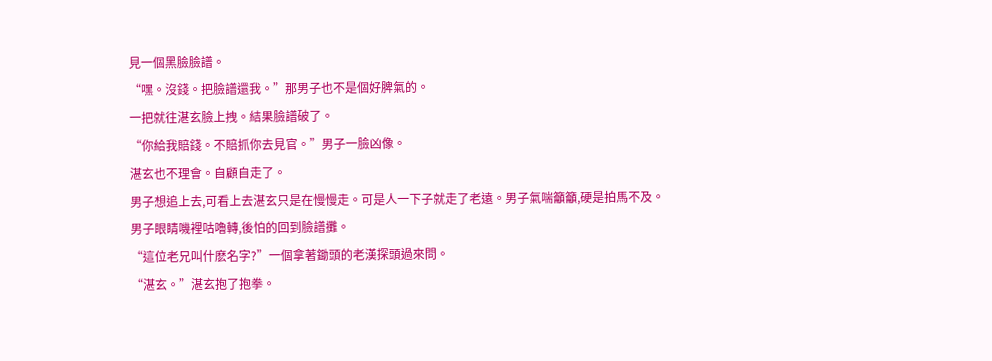見一個黑臉臉譜。
“嘿。沒錢。把臉譜還我。”那男子也不是個好脾氣的。
一把就往湛玄臉上拽。結果臉譜破了。
“你給我賠錢。不賠抓你去見官。”男子一臉凶像。
湛玄也不理會。自顧自走了。
男子想追上去,可看上去湛玄只是在慢慢走。可是人一下子就走了老遠。男子氣喘籲籲,硬是拍馬不及。
男子眼睛嘰裡咕嚕轉,後怕的回到臉譜攤。
“這位老兄叫什麽名字?”一個拿著鋤頭的老漢探頭過來問。
“湛玄。”湛玄抱了抱拳。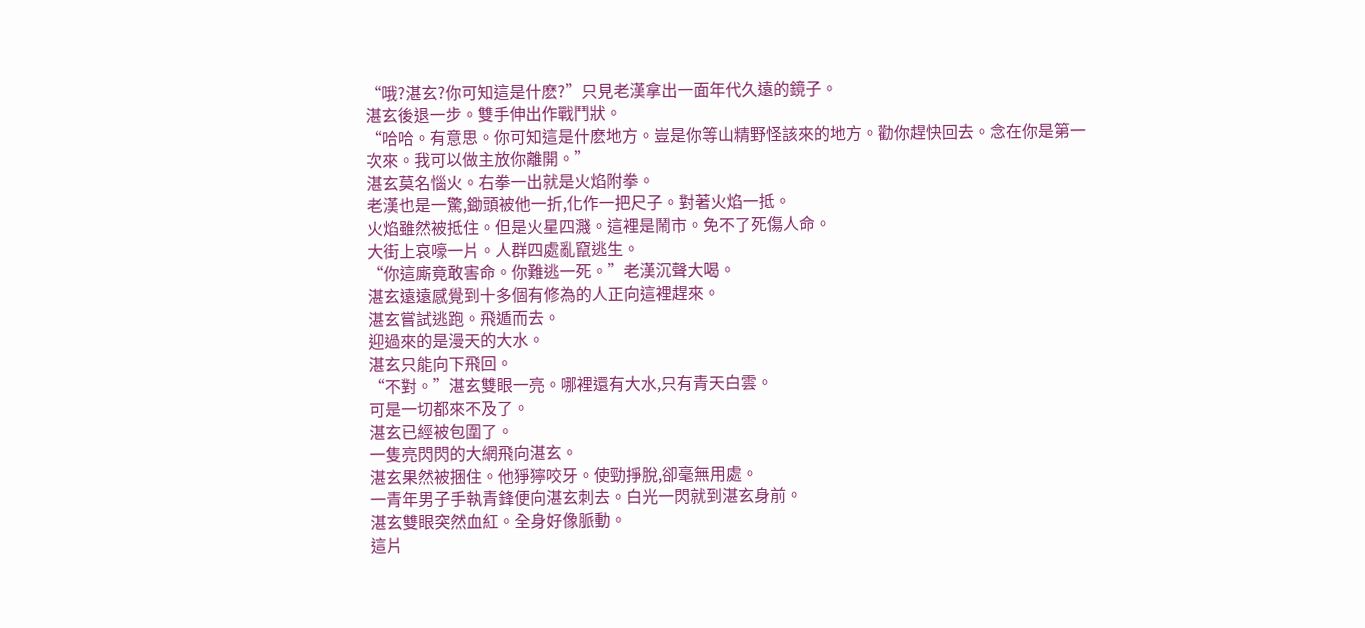“哦?湛玄?你可知這是什麽?”只見老漢拿出一面年代久遠的鏡子。
湛玄後退一步。雙手伸出作戰鬥狀。
“哈哈。有意思。你可知這是什麽地方。豈是你等山精野怪該來的地方。勸你趕快回去。念在你是第一次來。我可以做主放你離開。”
湛玄莫名惱火。右拳一出就是火焰附拳。
老漢也是一驚,鋤頭被他一折,化作一把尺子。對著火焰一抵。
火焰雖然被抵住。但是火星四濺。這裡是鬧市。免不了死傷人命。
大街上哀嚎一片。人群四處亂竄逃生。
“你這廝竟敢害命。你難逃一死。”老漢沉聲大喝。
湛玄遠遠感覺到十多個有修為的人正向這裡趕來。
湛玄嘗試逃跑。飛遁而去。
迎過來的是漫天的大水。
湛玄只能向下飛回。
“不對。”湛玄雙眼一亮。哪裡還有大水,只有青天白雲。
可是一切都來不及了。
湛玄已經被包圍了。
一隻亮閃閃的大網飛向湛玄。
湛玄果然被捆住。他猙獰咬牙。使勁掙脫,卻毫無用處。
一青年男子手執青鋒便向湛玄刺去。白光一閃就到湛玄身前。
湛玄雙眼突然血紅。全身好像脈動。
這片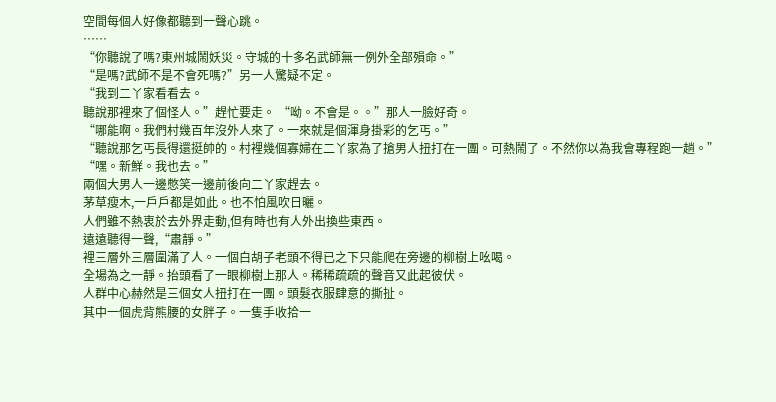空間每個人好像都聽到一聲心跳。
……
“你聽說了嗎?東州城鬧妖災。守城的十多名武師無一例外全部殞命。”
“是嗎?武師不是不會死嗎?”另一人驚疑不定。
“我到二丫家看看去。
聽說那裡來了個怪人。”趕忙要走。 “呦。不會是。。”那人一臉好奇。
“哪能啊。我們村幾百年沒外人來了。一來就是個渾身掛彩的乞丐。”
“聽說那乞丐長得還挺帥的。村裡幾個寡婦在二丫家為了搶男人扭打在一團。可熱鬧了。不然你以為我會專程跑一趟。”
“嘿。新鮮。我也去。”
兩個大男人一邊憋笑一邊前後向二丫家趕去。
茅草瘦木,一戶戶都是如此。也不怕風吹日曬。
人們雖不熱衷於去外界走動,但有時也有人外出換些東西。
遠遠聽得一聲,“肅靜。”
裡三層外三層圍滿了人。一個白胡子老頭不得已之下只能爬在旁邊的柳樹上吆喝。
全場為之一靜。抬頭看了一眼柳樹上那人。稀稀疏疏的聲音又此起彼伏。
人群中心赫然是三個女人扭打在一團。頭髮衣服肆意的撕扯。
其中一個虎背熊腰的女胖子。一隻手收拾一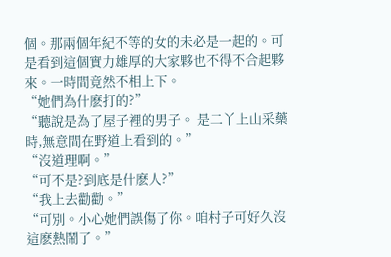個。那兩個年紀不等的女的未必是一起的。可是看到這個實力雄厚的大家夥也不得不合起夥來。一時間竟然不相上下。
“她們為什麽打的?”
“聽說是為了屋子裡的男子。 是二丫上山采藥時,無意間在野道上看到的。”
“沒道理啊。”
“可不是?到底是什麽人?”
“我上去勸勸。”
“可別。小心她們誤傷了你。咱村子可好久沒這麽熱鬧了。”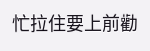忙拉住要上前勸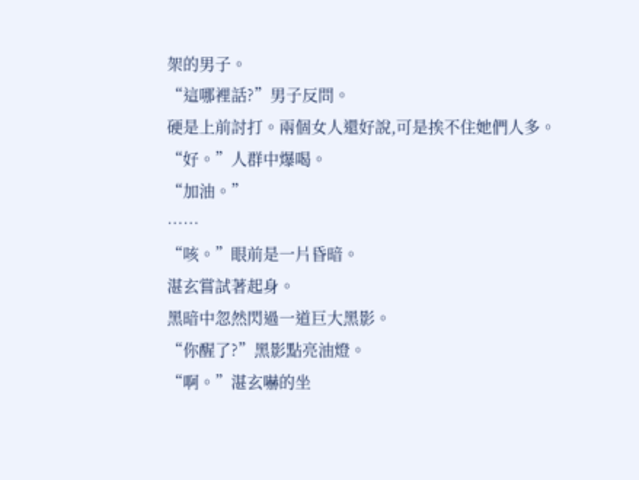架的男子。
“這哪裡話?”男子反問。
硬是上前討打。兩個女人還好說,可是挨不住她們人多。
“好。”人群中爆喝。
“加油。”
……
“咳。”眼前是一片昏暗。
湛玄嘗試著起身。
黑暗中忽然閃過一道巨大黑影。
“你醒了?”黑影點亮油燈。
“啊。”湛玄嚇的坐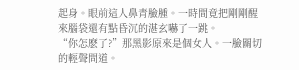起身。眼前這人鼻青臉腫。一時間竟把剛剛醒來腦袋還有點昏沉的湛玄嚇了一跳。
“你怎麽了?”那黑影原來是個女人。一臉關切的輕聲問道。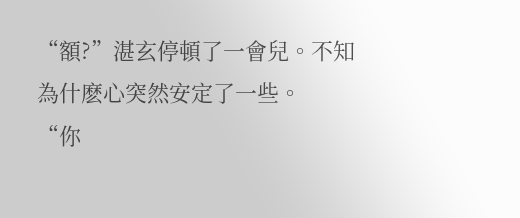“額?”湛玄停頓了一會兒。不知為什麽心突然安定了一些。
“你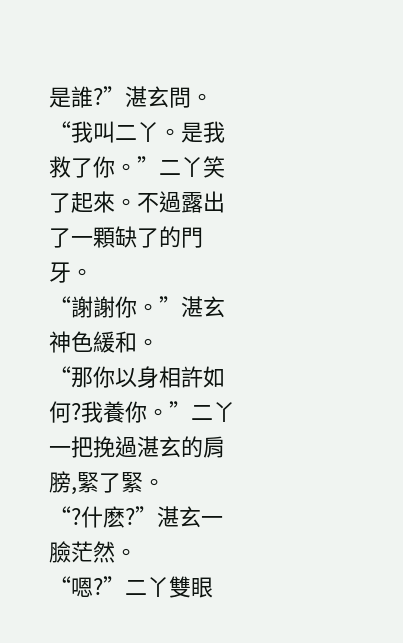是誰?”湛玄問。
“我叫二丫。是我救了你。”二丫笑了起來。不過露出了一顆缺了的門牙。
“謝謝你。”湛玄神色緩和。
“那你以身相許如何?我養你。”二丫一把挽過湛玄的肩膀,緊了緊。
“?什麽?”湛玄一臉茫然。
“嗯?”二丫雙眼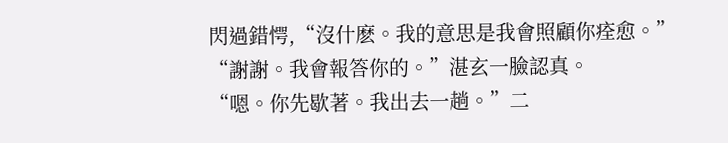閃過錯愕,“沒什麽。我的意思是我會照顧你痊愈。”
“謝謝。我會報答你的。”湛玄一臉認真。
“嗯。你先歇著。我出去一趟。”二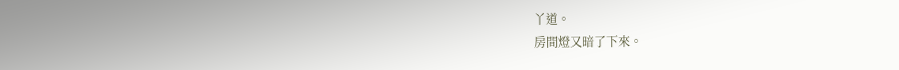丫道。
房間燈又暗了下來。